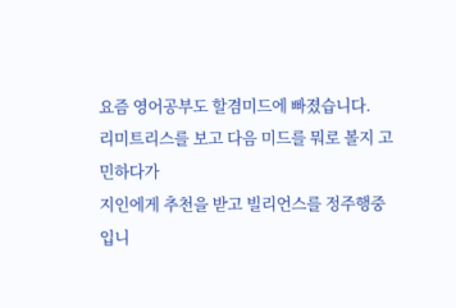요즘 영어공부도 할겸미드에 빠졌습니다.
리미트리스를 보고 다음 미드를 뭐로 볼지 고민하다가
지인에게 추천을 받고 빌리언스를 정주행중입니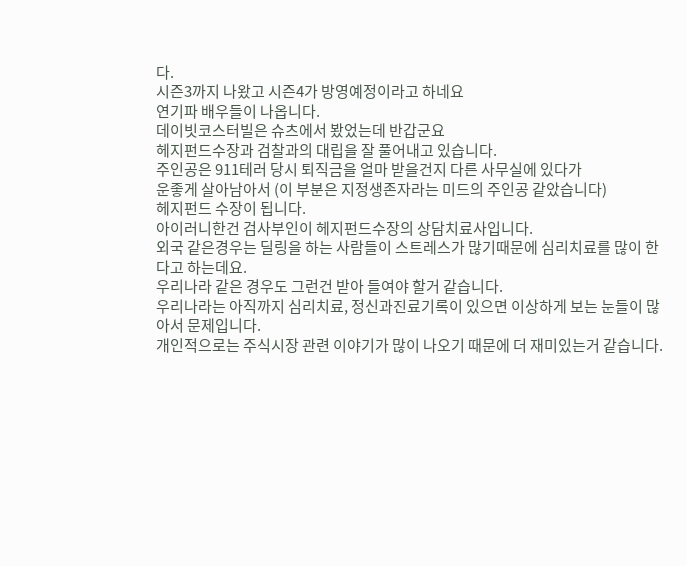다.
시즌3까지 나왔고 시즌4가 방영예정이라고 하네요
연기파 배우들이 나옵니다.
데이빗코스터빌은 슈츠에서 봤었는데 반갑군요
헤지펀드수장과 검찰과의 대립을 잘 풀어내고 있습니다.
주인공은 911테러 당시 퇴직금을 얼마 받을건지 다른 사무실에 있다가
운좋게 살아남아서 (이 부분은 지정생존자라는 미드의 주인공 같았습니다)
헤지펀드 수장이 됩니다.
아이러니한건 검사부인이 헤지펀드수장의 상담치료사입니다.
외국 같은경우는 딜링을 하는 사람들이 스트레스가 많기때문에 심리치료를 많이 한다고 하는데요.
우리나라 같은 경우도 그런건 받아 들여야 할거 같습니다.
우리나라는 아직까지 심리치료, 정신과진료기록이 있으면 이상하게 보는 눈들이 많아서 문제입니다.
개인적으로는 주식시장 관련 이야기가 많이 나오기 때문에 더 재미있는거 같습니다.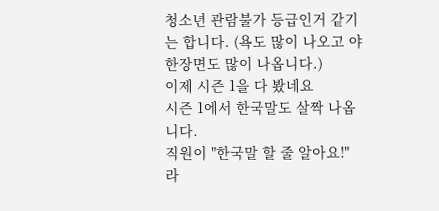청소년 관람불가 등급인거 같기는 합니다. (욕도 많이 나오고 야한장면도 많이 나옵니다.)
이제 시즌 1을 다 봤네요
시즌 1에서 한국말도 살짝 나옵니다.
직원이 "한국말 할 줄 알아요!" 라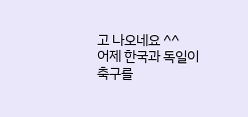고 나오네요 ^^
어제 한국과 독일이 축구를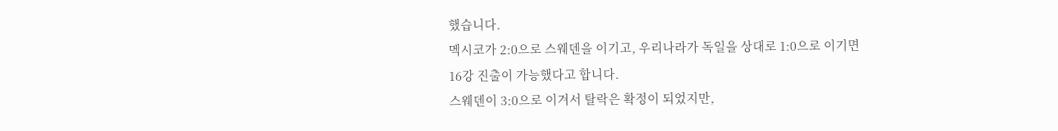했습니다.
멕시코가 2:0으로 스웨덴을 이기고, 우리나라가 독일을 상대로 1:0으로 이기면
16강 진출이 가능했다고 합니다.
스웨덴이 3:0으로 이겨서 탈락은 확정이 되었지만,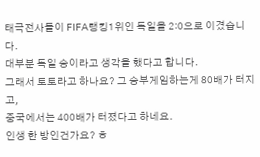태극전사들이 FIFA랭킹1위인 독일을 2:0으로 이겼습니다.
대부분 독일 승이라고 생각을 했다고 합니다.
그래서 토토라고 하나요? 그 승부게임하는게 80배가 터지고,
중국에서는 400배가 터졌다고 하네요.
인생 한 방인건가요? ㅎ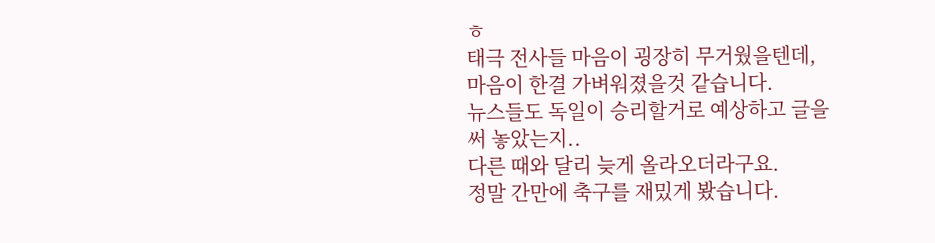ㅎ
태극 전사들 마음이 굉장히 무거웠을텐데,
마음이 한결 가벼워졌을것 같습니다.
뉴스들도 독일이 승리할거로 예상하고 글을 써 놓았는지..
다른 때와 달리 늦게 올라오더라구요.
정말 간만에 축구를 재밌게 봤습니다.